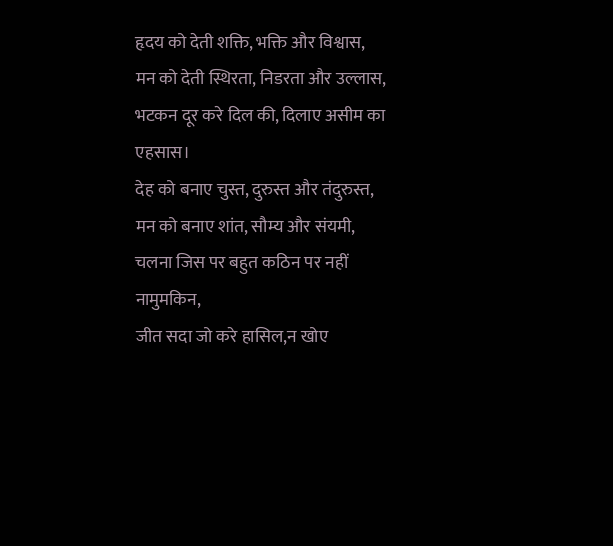हृदय को देती शक्ति, भक्ति और विश्वास,
मन को देती स्थिरता, निडरता और उल्लास,
भटकन दूर करे दिल की, दिलाए असीम का एहसास।
देह को बनाए चुस्त, दुरुस्त और तंदुरुस्त,
मन को बनाए शांत, सौम्य और संयमी,
चलना जिस पर बहुत कठिन पर नहीं नामुमकिन,
जीत सदा जो करे हासिल,न खोए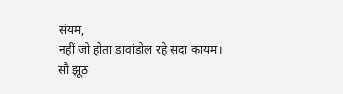संयम,
नहीं जो होता डावांडोल रहे सदा कायम।
सौ झूठ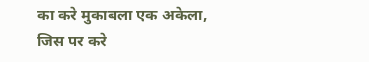का करे मुकाबला एक अकेला,
जिस पर करे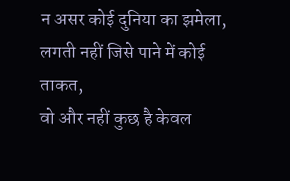न असर कोई दुनिया का झमेला,
लगती नहीं जिसे पाने में कोई
ताकत,
वो और नहीं कुछ है केवल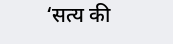‘सत्य की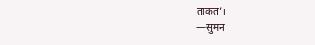ताकत’।
—सुमन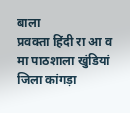बाला
प्रवक्ता हिंदी रा आ व मा पाठशाला खुंडियां जिला कांगड़ा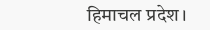हिमाचल प्रदेश।